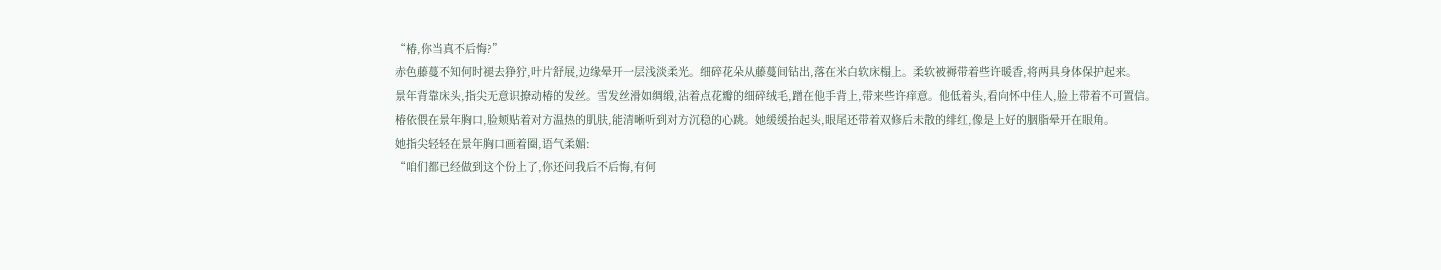“椿,你当真不后悔?”
赤色藤蔓不知何时褪去狰狞,叶片舒展,边缘晕开一层浅淡柔光。细碎花朵从藤蔓间钻出,落在米白软床榻上。柔软被褥带着些许暖香,将两具身体保护起来。
景年背靠床头,指尖无意识撩动椿的发丝。雪发丝滑如绸缎,沾着点花瓣的细碎绒毛,蹭在他手背上,带来些许痒意。他低着头,看向怀中佳人,脸上带着不可置信。
椿依偎在景年胸口,脸颊贴着对方温热的肌肤,能清晰听到对方沉稳的心跳。她缓缓抬起头,眼尾还带着双修后未散的绯红,像是上好的胭脂晕开在眼角。
她指尖轻轻在景年胸口画着圈,语气柔媚:
“咱们都已经做到这个份上了,你还问我后不后悔,有何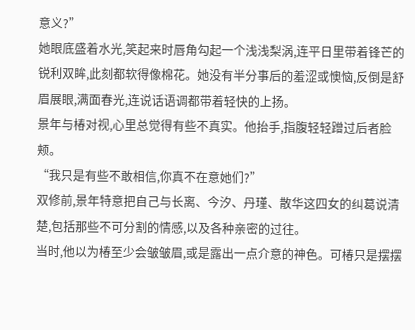意义?”
她眼底盛着水光,笑起来时唇角勾起一个浅浅梨涡,连平日里带着锋芒的锐利双眸,此刻都软得像棉花。她没有半分事后的羞涩或懊恼,反倒是舒眉展眼,满面春光,连说话语调都带着轻快的上扬。
景年与椿对视,心里总觉得有些不真实。他抬手,指腹轻轻蹭过后者脸颊。
“我只是有些不敢相信,你真不在意她们?”
双修前,景年特意把自己与长离、今汐、丹瑾、散华这四女的纠葛说清楚,包括那些不可分割的情感,以及各种亲密的过往。
当时,他以为椿至少会皱皱眉,或是露出一点介意的神色。可椿只是摆摆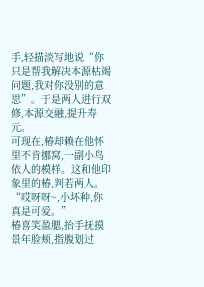手,轻描淡写地说“你只是帮我解决本源枯竭问题,我对你没别的意思”。于是两人进行双修,本源交融,提升寿元。
可现在,椿却赖在他怀里不肯挪窝,一副小鸟依人的模样。这和他印象里的椿,判若两人。
“哎呀呀~,小坏种,你真是可爱。”
椿喜笑盈腮,抬手抚摸景年脸颊,指腹划过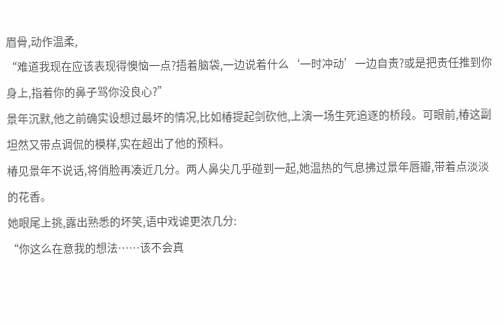眉骨,动作温柔,
“难道我现在应该表现得懊恼一点?捂着脑袋,一边说着什么‘一时冲动’一边自责?或是把责任推到你身上,指着你的鼻子骂你没良心?”
景年沉默,他之前确实设想过最坏的情况,比如椿提起剑砍他,上演一场生死追逐的桥段。可眼前,椿这副坦然又带点调侃的模样,实在超出了他的预料。
椿见景年不说话,将俏脸再凑近几分。两人鼻尖几乎碰到一起,她温热的气息拂过景年唇瓣,带着点淡淡的花香。
她眼尾上挑,露出熟悉的坏笑,语中戏谑更浓几分:
“你这么在意我的想法……该不会真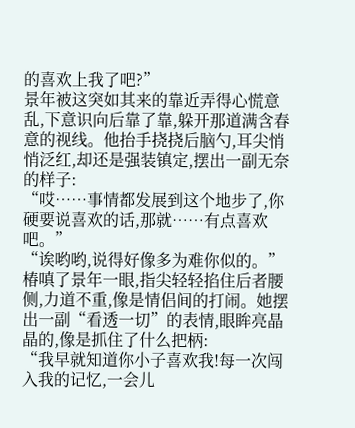的喜欢上我了吧?”
景年被这突如其来的靠近弄得心慌意乱,下意识向后靠了靠,躲开那道满含春意的视线。他抬手挠挠后脑勺,耳尖悄悄泛红,却还是强装镇定,摆出一副无奈的样子:
“哎……事情都发展到这个地步了,你硬要说喜欢的话,那就……有点喜欢吧。”
“诶哟哟,说得好像多为难你似的。”
椿嗔了景年一眼,指尖轻轻掐住后者腰侧,力道不重,像是情侣间的打闹。她摆出一副“看透一切”的表情,眼眸亮晶晶的,像是抓住了什么把柄:
“我早就知道你小子喜欢我!每一次闯入我的记忆,一会儿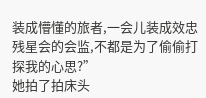装成懵懂的旅者,一会儿装成效忠残星会的会监,不都是为了偷偷打探我的心思?”
她拍了拍床头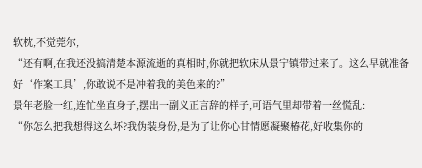软枕,不觉莞尔,
“还有啊,在我还没搞清楚本源流逝的真相时,你就把软床从景宁镇带过来了。这么早就准备好‘作案工具’,你敢说不是冲着我的美色来的?”
景年老脸一红,连忙坐直身子,摆出一副义正言辞的样子,可语气里却带着一丝慌乱:
“你怎么把我想得这么坏?我伪装身份,是为了让你心甘情愿凝聚椿花,好收集你的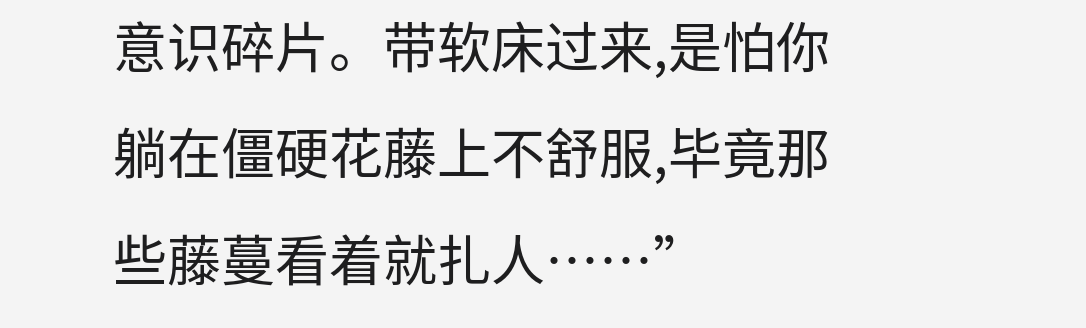意识碎片。带软床过来,是怕你躺在僵硬花藤上不舒服,毕竟那些藤蔓看着就扎人……”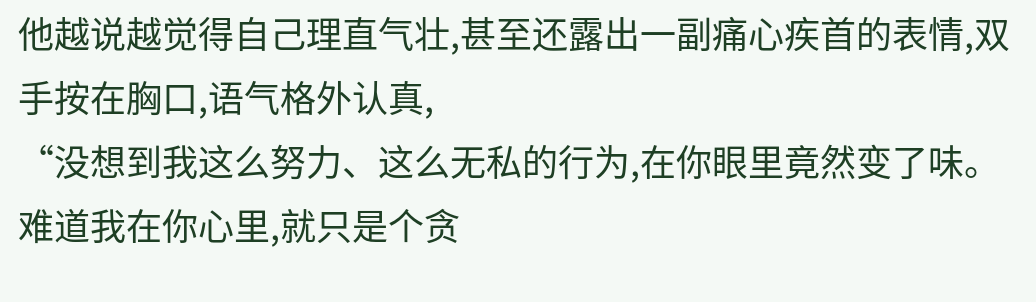他越说越觉得自己理直气壮,甚至还露出一副痛心疾首的表情,双手按在胸口,语气格外认真,
“没想到我这么努力、这么无私的行为,在你眼里竟然变了味。难道我在你心里,就只是个贪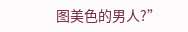图美色的男人?”